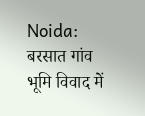Noida: बरसात गांव भूमि विवाद में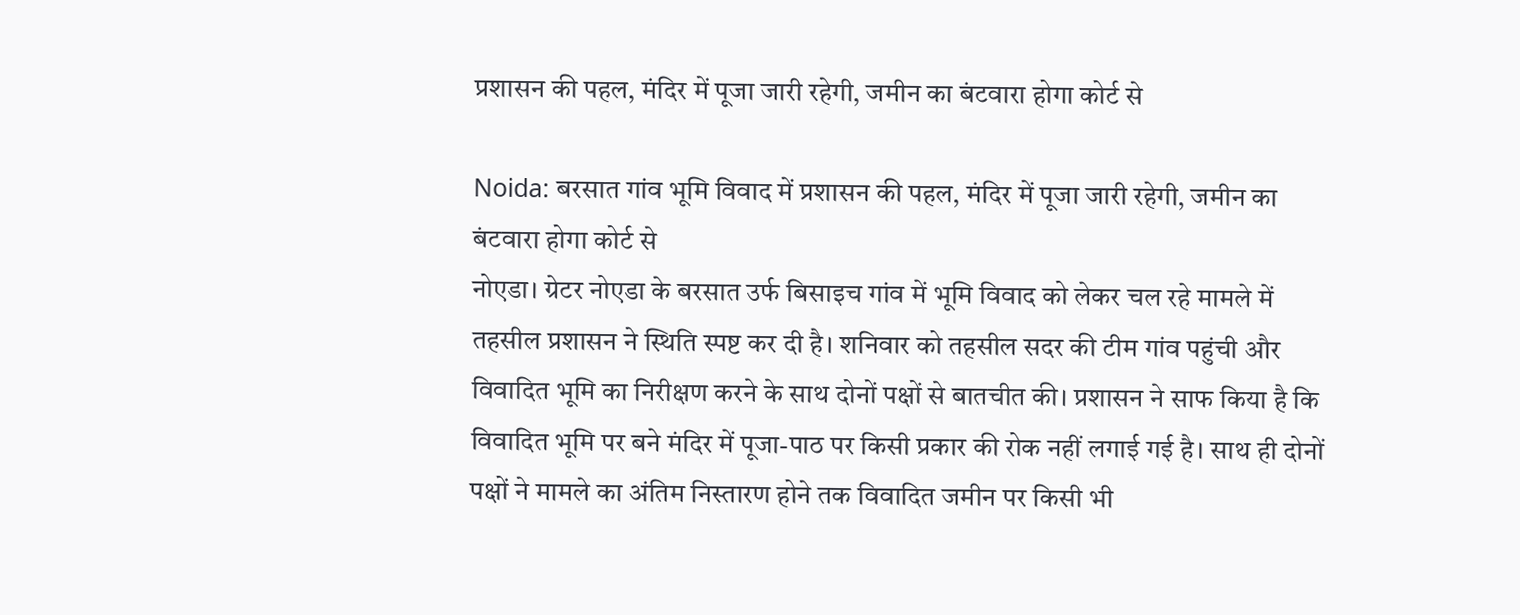प्रशासन की पहल, मंदिर में पूजा जारी रहेगी, जमीन का बंटवारा होगा कोर्ट से

Noida: बरसात गांव भूमि विवाद में प्रशासन की पहल, मंदिर में पूजा जारी रहेगी, जमीन का बंटवारा होगा कोर्ट से
नोएडा। ग्रेटर नोएडा के बरसात उर्फ बिसाइच गांव में भूमि विवाद को लेकर चल रहे मामले में तहसील प्रशासन ने स्थिति स्पष्ट कर दी है। शनिवार को तहसील सदर की टीम गांव पहुंची और विवादित भूमि का निरीक्षण करने के साथ दोनों पक्षों से बातचीत की। प्रशासन ने साफ किया है कि विवादित भूमि पर बने मंदिर में पूजा-पाठ पर किसी प्रकार की रोक नहीं लगाई गई है। साथ ही दोनों पक्षों ने मामले का अंतिम निस्तारण होने तक विवादित जमीन पर किसी भी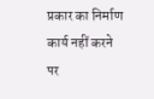प्रकार का निर्माण कार्य नहीं करने पर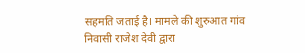सहमति जताई है। मामले की शुरुआत गांव निवासी राजेश देवी द्वारा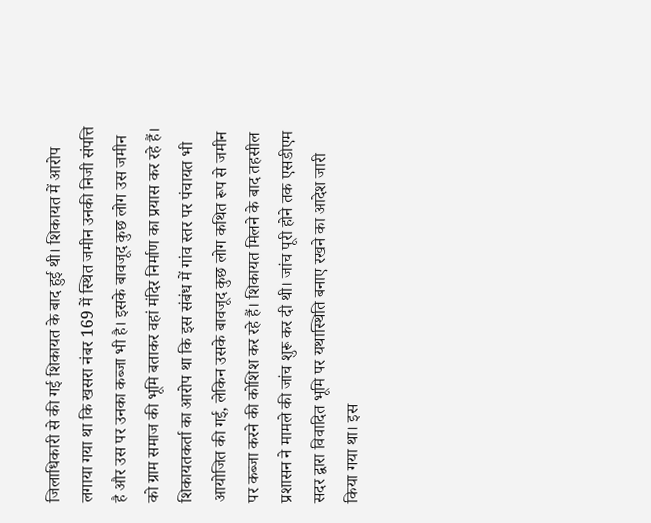जिलाधिकारी से की गई शिकायत के बाद हुई थी। शिकायत में आरोप लगाया गया था कि खसरा नंबर 169 में स्थित जमीन उनकी निजी संपत्ति है और उस पर उनका कब्जा भी है। इसके बावजूद कुछ लोग उस जमीन को ग्राम समाज की भूमि बताकर वहां मंदिर निर्माण का प्रयास कर रहे हैं। शिकायतकर्ता का आरोप था कि इस संबंध में गांव स्तर पर पंचायत भी आयोजित की गई, लेकिन उसके बावजूद कुछ लोग कथित रूप से जमीन पर कब्जा करने की कोशिश कर रहे हैं। शिकायत मिलने के बाद तहसील प्रशासन ने मामले की जांच शुरू कर दी थी। जांच पूरी होने तक एसडीएम सदर द्वारा विवादित भूमि पर यथास्थिति बनाए रखने का आदेश जारी किया गया था। इस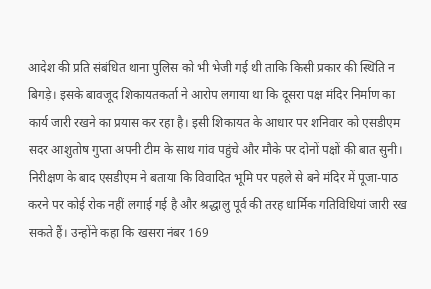आदेश की प्रति संबंधित थाना पुलिस को भी भेजी गई थी ताकि किसी प्रकार की स्थिति न बिगड़े। इसके बावजूद शिकायतकर्ता ने आरोप लगाया था कि दूसरा पक्ष मंदिर निर्माण का कार्य जारी रखने का प्रयास कर रहा है। इसी शिकायत के आधार पर शनिवार को एसडीएम सदर आशुतोष गुप्ता अपनी टीम के साथ गांव पहुंचे और मौके पर दोनों पक्षों की बात सुनी। निरीक्षण के बाद एसडीएम ने बताया कि विवादित भूमि पर पहले से बने मंदिर में पूजा-पाठ करने पर कोई रोक नहीं लगाई गई है और श्रद्धालु पूर्व की तरह धार्मिक गतिविधियां जारी रख सकते हैं। उन्होंने कहा कि खसरा नंबर 169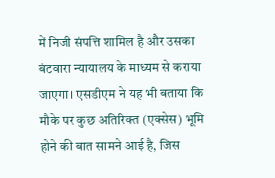में निजी संपत्ति शामिल है और उसका बंटवारा न्यायालय के माध्यम से कराया जाएगा। एसडीएम ने यह भी बताया कि मौके पर कुछ अतिरिक्त (एक्सेस) भूमि होने की बात सामने आई है, जिस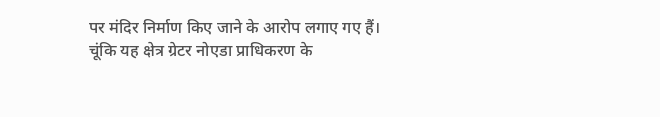पर मंदिर निर्माण किए जाने के आरोप लगाए गए हैं। चूंकि यह क्षेत्र ग्रेटर नोएडा प्राधिकरण के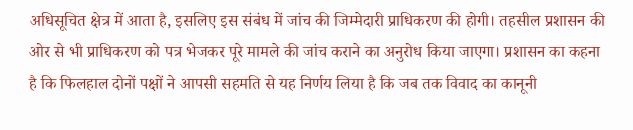अधिसूचित क्षेत्र में आता है, इसलिए इस संबंध में जांच की जिम्मेदारी प्राधिकरण की होगी। तहसील प्रशासन की ओर से भी प्राधिकरण को पत्र भेजकर पूरे मामले की जांच कराने का अनुरोध किया जाएगा। प्रशासन का कहना है कि फिलहाल दोनों पक्षों ने आपसी सहमति से यह निर्णय लिया है कि जब तक विवाद का कानूनी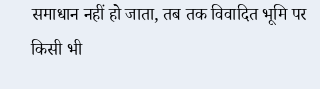समाधान नहीं हो जाता, तब तक विवादित भूमि पर किसी भी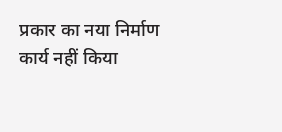प्रकार का नया निर्माण कार्य नहीं किया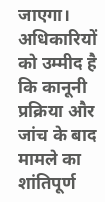जाएगा। अधिकारियों को उम्मीद है कि कानूनी प्रक्रिया और जांच के बाद मामले का शांतिपूर्ण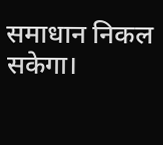समाधान निकल सकेगा।